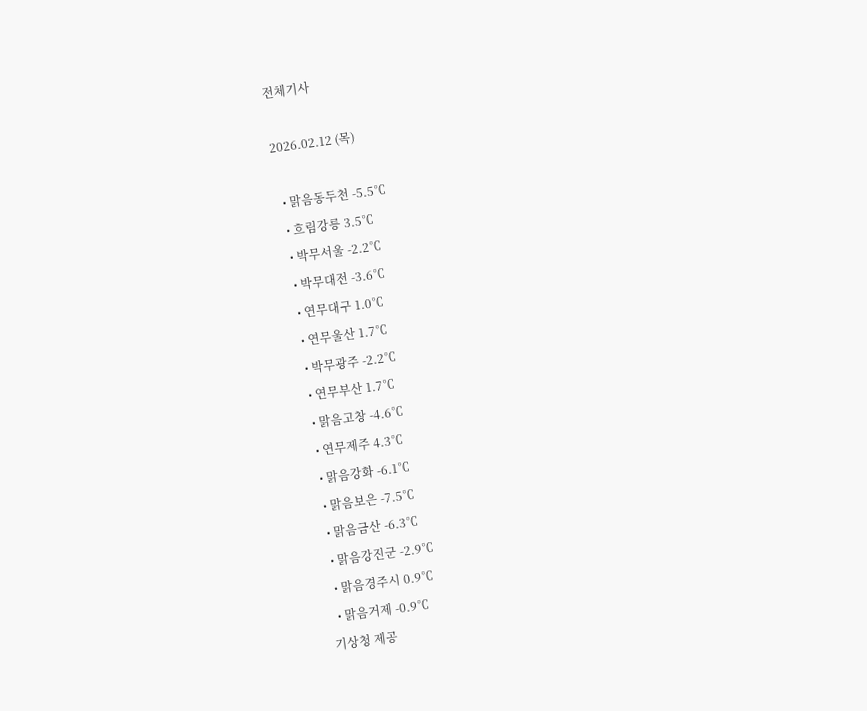전체기사

2026.02.12 (목)

  • 맑음동두천 -5.5℃
  • 흐림강릉 3.5℃
  • 박무서울 -2.2℃
  • 박무대전 -3.6℃
  • 연무대구 1.0℃
  • 연무울산 1.7℃
  • 박무광주 -2.2℃
  • 연무부산 1.7℃
  • 맑음고창 -4.6℃
  • 연무제주 4.3℃
  • 맑음강화 -6.1℃
  • 맑음보은 -7.5℃
  • 맑음금산 -6.3℃
  • 맑음강진군 -2.9℃
  • 맑음경주시 0.9℃
  • 맑음거제 -0.9℃
기상청 제공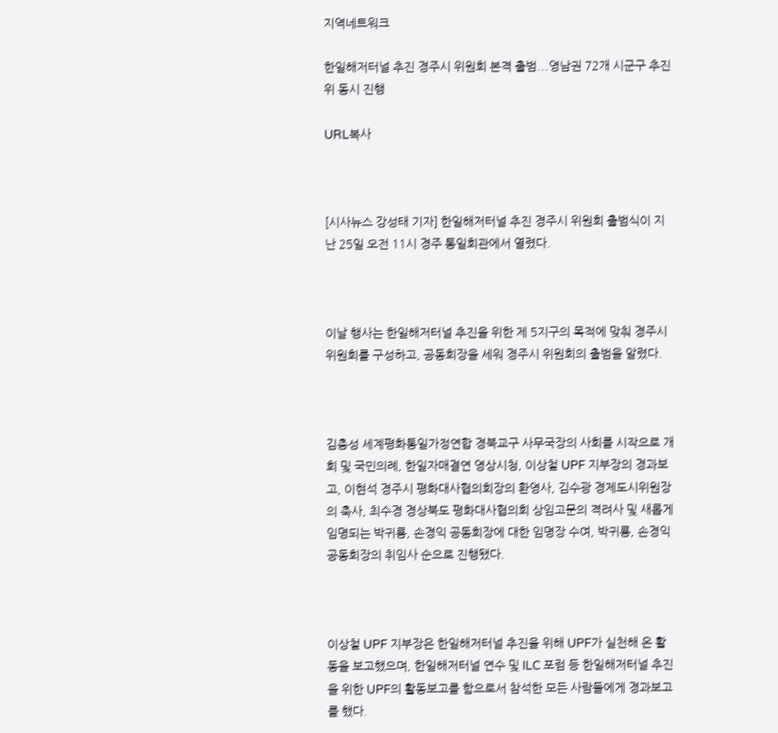지역네트워크

한일해저터널 추진 경주시 위원회 본격 출범...영남권 72개 시군구 추진위 동시 진행

URL복사



[시사뉴스 강성태 기자] 한일해저터널 추진 경주시 위원회 출범식이 지난 25일 오전 11시 경주 통일회관에서 열렸다.



이날 행사는 한일해저터널 추진을 위한 제 5지구의 목적에 맞춰 경주시 위원회를 구성하고, 공동회장을 세워 경주시 위원회의 출범을 알렸다.



김충성 세계평화통일가정연합 경북교구 사무국장의 사회를 시작으로 개회 및 국민의례, 한일자매결연 영상시청, 이상철 UPF 지부장의 경과보고, 이현석 경주시 평화대사협의회장의 환영사, 김수광 경제도시위원장의 축사, 최수경 경상북도 평화대사협의회 상임고문의 격려사 및 새롭게 임명되는 박귀룡, 손경익 공동회장에 대한 임명장 수여, 박귀룡, 손경익 공동회장의 취임사 순으로 진행됐다.



이상철 UPF 지부장은 한일해저터널 추진을 위해 UPF가 실천해 온 활동을 보고했으며, 한일해저터널 연수 및 ILC 포럼 등 한일해저터널 추진을 위한 UPF의 활동보고를 함으로서 참석한 모든 사람들에게 경과보고를 했다.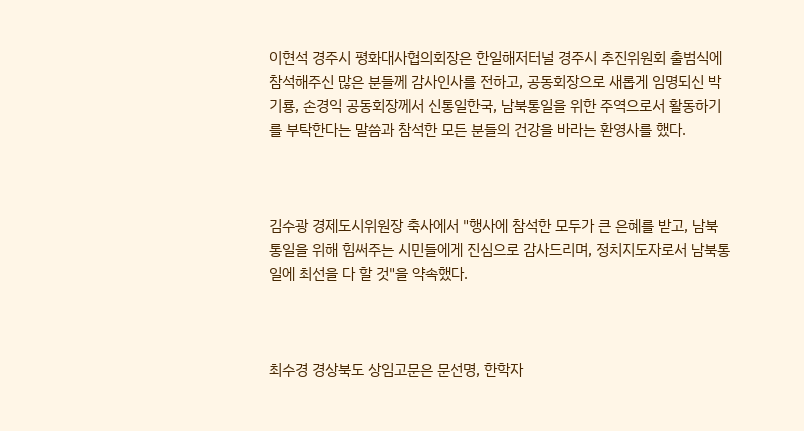이현석 경주시 평화대사협의회장은 한일해저터널 경주시 추진위원회 출범식에 참석해주신 많은 분들께 감사인사를 전하고, 공동회장으로 새롭게 임명되신 박기룡, 손경익 공동회장께서 신통일한국, 남북통일을 위한 주역으로서 활동하기를 부탁한다는 말씀과 참석한 모든 분들의 건강을 바라는 환영사를 했다.



김수광 경제도시위원장 축사에서 "행사에 참석한 모두가 큰 은혜를 받고, 남북통일을 위해 힘써주는 시민들에게 진심으로 감사드리며, 정치지도자로서 남북통일에 최선을 다 할 것"을 약속했다.



최수경 경상북도 상임고문은 문선명, 한학자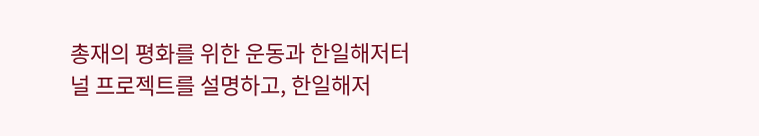총재의 평화를 위한 운동과 한일해저터널 프로젝트를 설명하고, 한일해저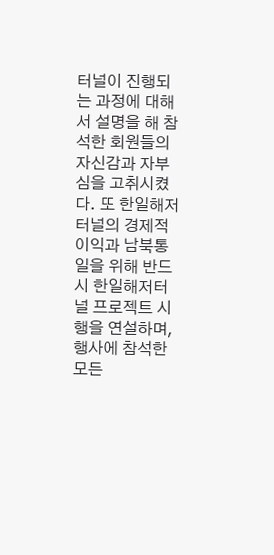터널이 진행되는 과정에 대해서 설명을 해 참석한 회원들의 자신감과 자부심을 고취시켰다. 또 한일해저터널의 경제적 이익과 남북통일을 위해 반드시 한일해저터널 프로젝트 시행을 연설하며, 행사에 참석한 모든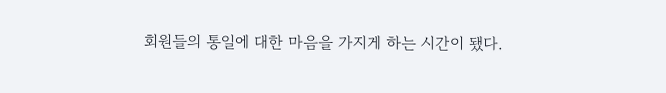회원들의 통일에 대한 마음을 가지게 하는 시간이 됐다.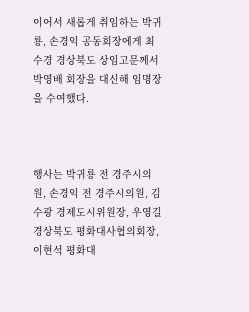이어서 새롭게 취임하는 박귀룡, 손경익 공동회장에게 최수경 경상북도 상임고문께서 박영배 회장을 대신해 임명장을 수여했다.



행사는 박귀룡 전 경주시의원, 손경익 전 경주시의원, 김수광 경제도시위원장, 우영길 경상북도 평화대사협의회장, 이현석 평화대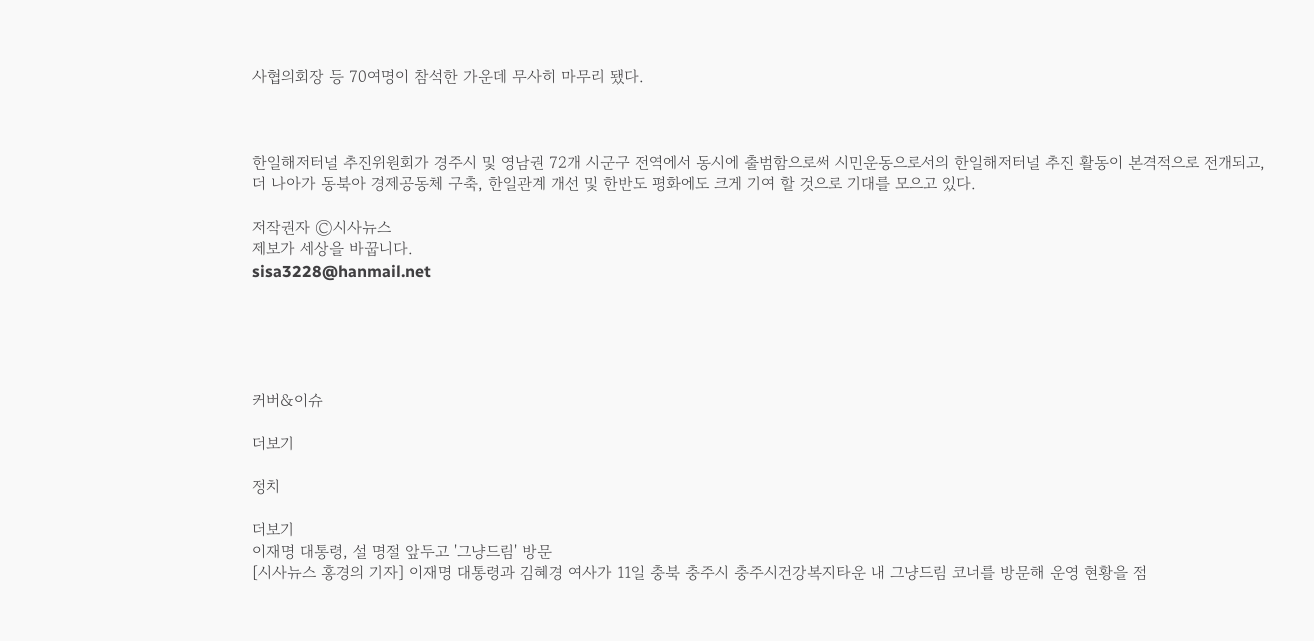사협의회장 등 70여명이 참석한 가운데 무사히 마무리 됐다.



한일해저터널 추진위원회가 경주시 및 영남권 72개 시군구 전역에서 동시에 출범함으로써 시민운동으로서의 한일해저터널 추진 활동이 본격적으로 전개되고, 더 나아가 동북아 경제공동체 구축, 한일관계 개선 및 한반도 평화에도 크게 기여 할 것으로 기대를 모으고 있다.

저작권자 Ⓒ시사뉴스
제보가 세상을 바꿉니다.
sisa3228@hanmail.net





커버&이슈

더보기

정치

더보기
이재명 대통령, 설 명절 앞두고 '그냥드림' 방문
[시사뉴스 홍경의 기자] 이재명 대통령과 김혜경 여사가 11일 충북 충주시 충주시건강복지타운 내 그냥드림 코너를 방문해 운영 현황을 점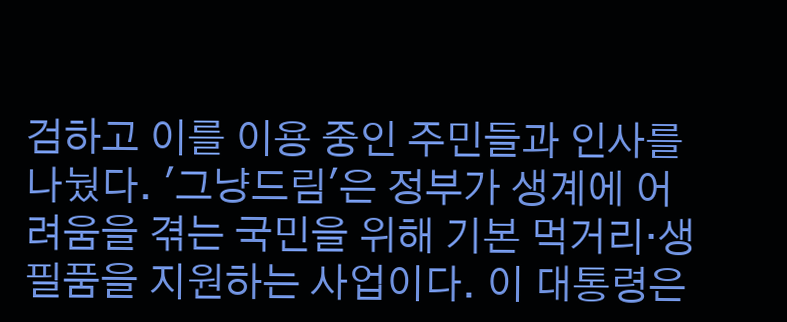검하고 이를 이용 중인 주민들과 인사를 나눴다. '그냥드림'은 정부가 생계에 어려움을 겪는 국민을 위해 기본 먹거리·생필품을 지원하는 사업이다. 이 대통령은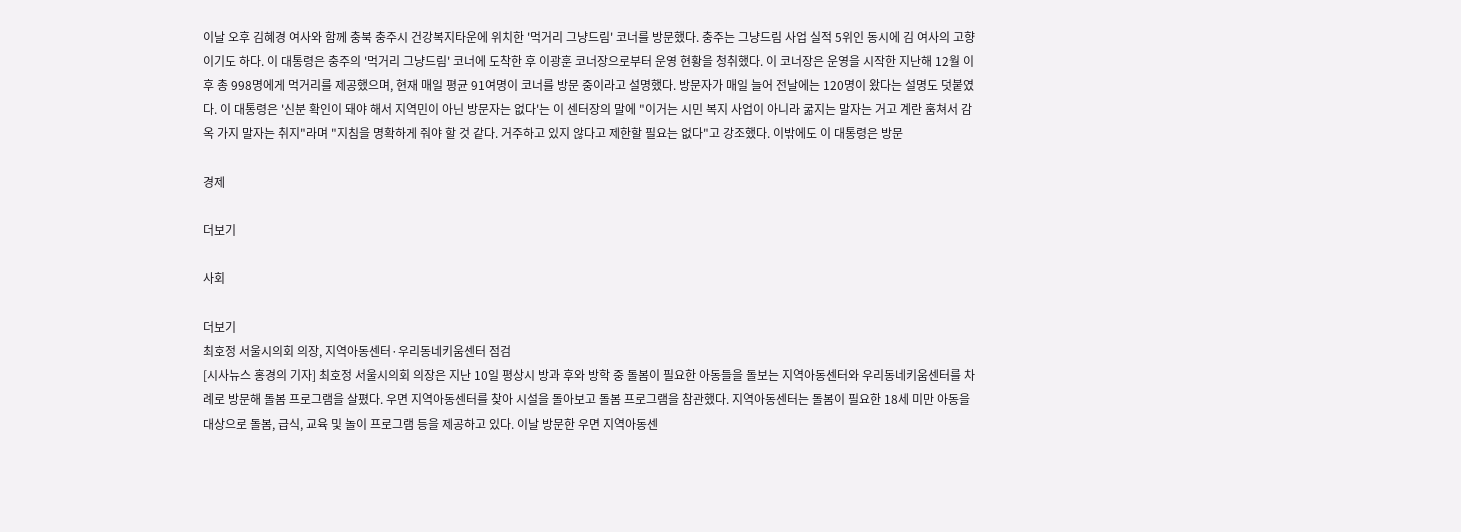이날 오후 김혜경 여사와 함께 충북 충주시 건강복지타운에 위치한 '먹거리 그냥드림' 코너를 방문했다. 충주는 그냥드림 사업 실적 5위인 동시에 김 여사의 고향이기도 하다. 이 대통령은 충주의 '먹거리 그냥드림' 코너에 도착한 후 이광훈 코너장으로부터 운영 현황을 청취했다. 이 코너장은 운영을 시작한 지난해 12월 이후 총 998명에게 먹거리를 제공했으며, 현재 매일 평균 91여명이 코너를 방문 중이라고 설명했다. 방문자가 매일 늘어 전날에는 120명이 왔다는 설명도 덧붙였다. 이 대통령은 '신분 확인이 돼야 해서 지역민이 아닌 방문자는 없다'는 이 센터장의 말에 "이거는 시민 복지 사업이 아니라 굶지는 말자는 거고 계란 훔쳐서 감옥 가지 말자는 취지"라며 "지침을 명확하게 줘야 할 것 같다. 거주하고 있지 않다고 제한할 필요는 없다"고 강조했다. 이밖에도 이 대통령은 방문

경제

더보기

사회

더보기
최호정 서울시의회 의장, 지역아동센터·우리동네키움센터 점검
[시사뉴스 홍경의 기자] 최호정 서울시의회 의장은 지난 10일 평상시 방과 후와 방학 중 돌봄이 필요한 아동들을 돌보는 지역아동센터와 우리동네키움센터를 차례로 방문해 돌봄 프로그램을 살폈다. 우면 지역아동센터를 찾아 시설을 돌아보고 돌봄 프로그램을 참관했다. 지역아동센터는 돌봄이 필요한 18세 미만 아동을 대상으로 돌봄, 급식, 교육 및 놀이 프로그램 등을 제공하고 있다. 이날 방문한 우면 지역아동센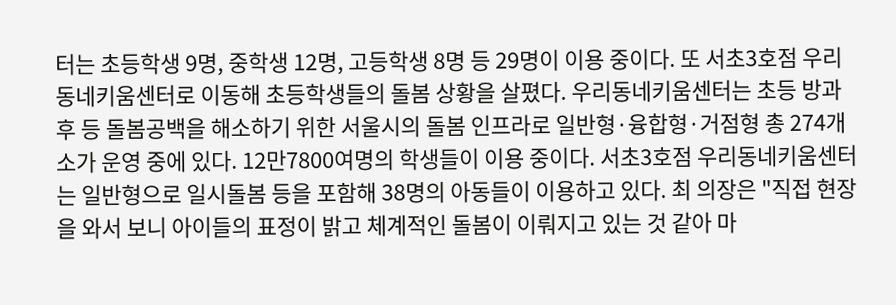터는 초등학생 9명, 중학생 12명, 고등학생 8명 등 29명이 이용 중이다. 또 서초3호점 우리동네키움센터로 이동해 초등학생들의 돌봄 상황을 살폈다. 우리동네키움센터는 초등 방과 후 등 돌봄공백을 해소하기 위한 서울시의 돌봄 인프라로 일반형·융합형·거점형 총 274개소가 운영 중에 있다. 12만7800여명의 학생들이 이용 중이다. 서초3호점 우리동네키움센터는 일반형으로 일시돌봄 등을 포함해 38명의 아동들이 이용하고 있다. 최 의장은 "직접 현장을 와서 보니 아이들의 표정이 밝고 체계적인 돌봄이 이뤄지고 있는 것 같아 마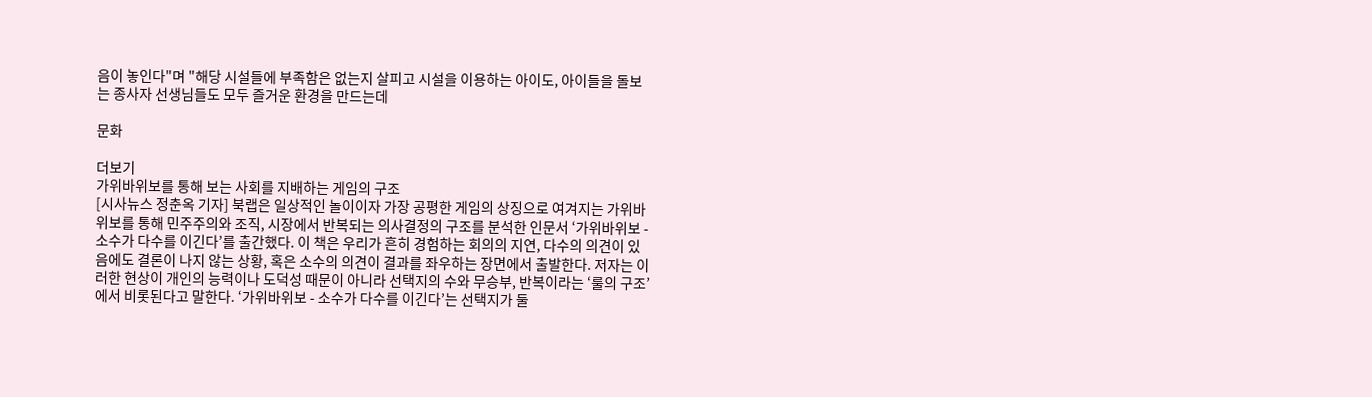음이 놓인다"며 "해당 시설들에 부족함은 없는지 살피고 시설을 이용하는 아이도, 아이들을 돌보는 종사자 선생님들도 모두 즐거운 환경을 만드는데

문화

더보기
가위바위보를 통해 보는 사회를 지배하는 게임의 구조
[시사뉴스 정춘옥 기자] 북랩은 일상적인 놀이이자 가장 공평한 게임의 상징으로 여겨지는 가위바위보를 통해 민주주의와 조직, 시장에서 반복되는 의사결정의 구조를 분석한 인문서 ‘가위바위보 - 소수가 다수를 이긴다’를 출간했다. 이 책은 우리가 흔히 경험하는 회의의 지연, 다수의 의견이 있음에도 결론이 나지 않는 상황, 혹은 소수의 의견이 결과를 좌우하는 장면에서 출발한다. 저자는 이러한 현상이 개인의 능력이나 도덕성 때문이 아니라 선택지의 수와 무승부, 반복이라는 ‘룰의 구조’에서 비롯된다고 말한다. ‘가위바위보 - 소수가 다수를 이긴다’는 선택지가 둘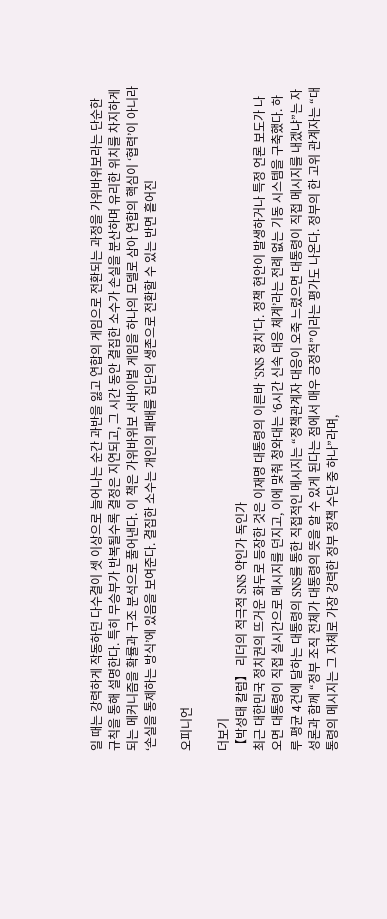일 때는 강력하게 작동하던 다수결이 셋 이상으로 늘어나는 순간 과반을 잃고 연합의 게임으로 전환되는 과정을 가위바위보라는 단순한 규칙을 통해 설명한다. 특히 무승부가 반복될수록 결정은 지연되고, 그 시간 동안 결집한 소수가 손실을 분산하며 유리한 위치를 차지하게 되는 메커니즘을 확률과 구조 분석으로 풀어낸다. 이 책은 가위바위보 서바이벌 게임을 하나의 모델로 삼아 연합의 핵심이 ‘협력’이 아니라 ‘손실을 통제하는 방식’에 있음을 보여준다. 결집한 소수는 개인의 패배를 집단의 생존으로 전환할 수 있는 반면 흩어진

오피니언

더보기
【박성태 칼럼】 리더의 적극적 SNS 약인가 독인가
최근 대한민국 정치권의 뜨거운 화두로 등장한 것은 이재명 대통령의 이른바 ‘SNS 정치’다. 정책 현안이 발생하거나 특정 언론 보도가 나오면 대통령이 직접 실시간으로 메시지를 던지고, 이에 맞춰 청와대는 ‘6시간 신속 대응 체계’라는 전례 없는 기동 시스템을 구축했다. 하루 평균 4건에 달하는 대통령의 SNS를 통한 직접적인 메시지는 “정책관계자 대응이 오죽 느렸으면 대통령이 직접 메시지를 내겠냐”는 자성론과 함께 “정부 조직 전체가 대통령의 뜻을 알 수 있게 된다는 점에서 매우 긍정적”이라는 평가도 나온다. 정부의 한 고위 관계자는 “대통령의 메시지는 그 자체로 가장 강력한 정부 정책 수단 중 하나”라며,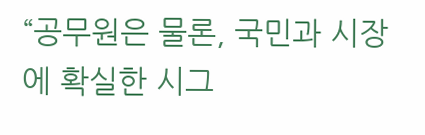“공무원은 물론, 국민과 시장에 확실한 시그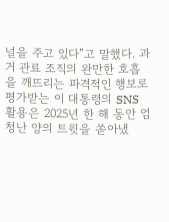널을 주고 있다”고 말했다. 과거 관료 조직의 완만한 호흡을 깨뜨리는 파격적인 행보로 평가받는 이 대통령의 SNS 활용은 2025년 한 해 동안 엄청난 양의 트윗을 쏟아냈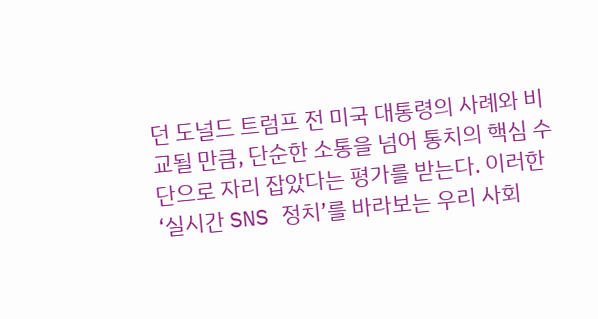던 도널드 트럼프 전 미국 대통령의 사례와 비교될 만큼, 단순한 소통을 넘어 통치의 핵심 수단으로 자리 잡았다는 평가를 받는다. 이러한 ‘실시간 SNS 정치’를 바라보는 우리 사회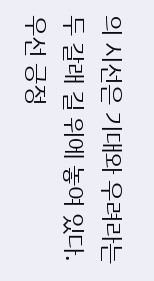의 시선은 기대와 우려라는 두 갈래 길 위에 놓여 있다. 우선 긍정